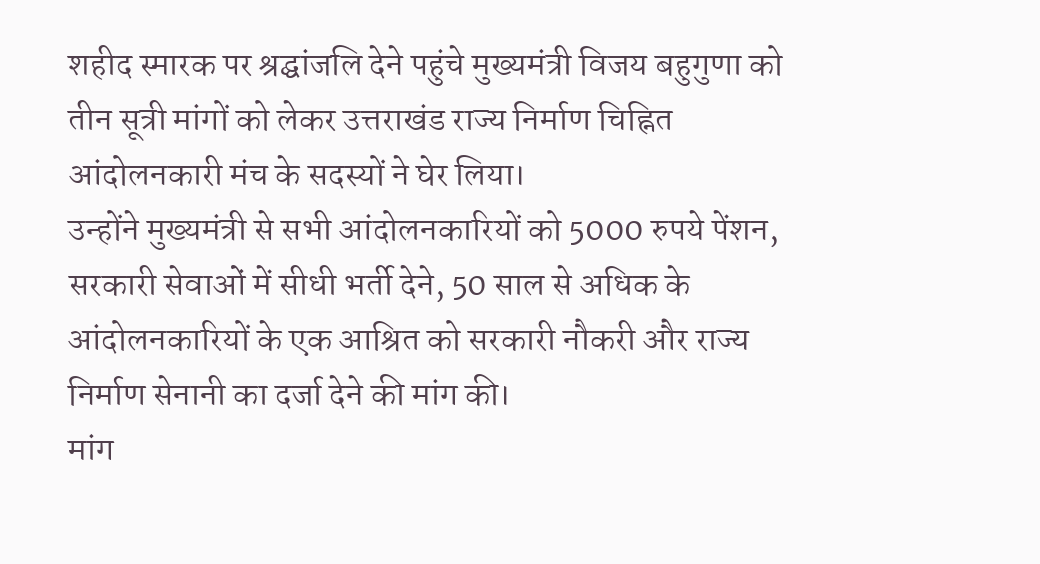शहीद स्मारक पर श्रद्घांजलि देने पहुंचे मुख्यमंत्री विजय बहुगुणा को तीन सूत्री मांगों को लेकर उत्तराखंड राज्य निर्माण चिह्नित आंदोलनकारी मंच के सदस्यों ने घेर लिया।
उन्होंने मुख्यमंत्री से सभी आंदोलनकारियों को 5000 रुपये पेंशन, सरकारी सेवाओं में सीधी भर्ती देने, 50 साल से अधिक के आंदोलनकारियों के एक आश्रित को सरकारी नौकरी और राज्य निर्माण सेनानी का दर्जा देने की मांग की।
मांग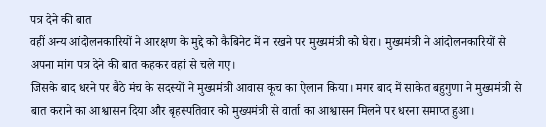पत्र देने की बात
वहीं अन्य आंदोलनकारियों ने आरक्षण के मुद्दे को कैबिनेट में न रखने पर मुख्यमंत्री को घेरा। मुख्यमंत्री ने आंदोलनकारियों से अपना मांग पत्र देने की बात कहकर वहां से चले गए।
जिसके बाद धरने पर बैठे मंच के सदस्यों ने मुख्यमंत्री आवास कूच का ऐलान किया। मगर बाद में साकेत बहुगुणा ने मुख्यमंत्री से बात कराने का आश्वासन दिया और बृहस्पतिवार को मुख्यमंत्री से वार्ता का आश्वासन मिलने पर धरना समाप्त हुआ।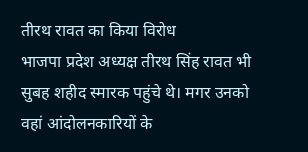तीरथ रावत का किया विरोध
भाजपा प्रदेश अध्यक्ष तीरथ सिंह रावत भी सुबह शहीद स्मारक पहुंचे थे। मगर उनको वहां आंदोलनकारियों के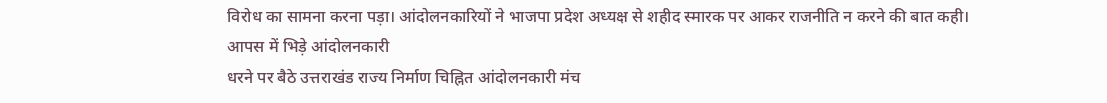विरोध का सामना करना पड़ा। आंदोलनकारियों ने भाजपा प्रदेश अध्यक्ष से शहीद स्मारक पर आकर राजनीति न करने की बात कही।
आपस में भिड़े आंदोलनकारी
धरने पर बैठे उत्तराखंड राज्य निर्माण चिह्नित आंदोलनकारी मंच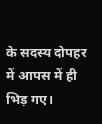के सदस्य दोपहर में आपस में ही भिड़ गए।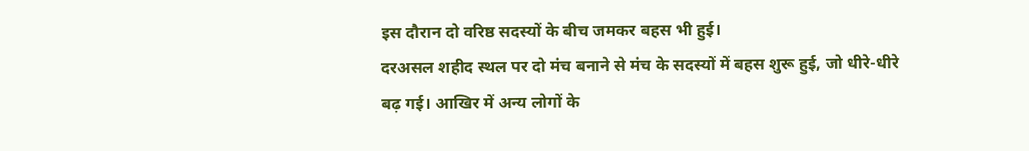इस दौरान दो वरिष्ठ सदस्यों के बीच जमकर बहस भी हुई।
दरअसल शहीद स्थल पर दो मंच बनाने से मंच के सदस्यों में बहस शुरू हुई, जो धीरे-धीरे बढ़ गई। आखिर में अन्य लोगों के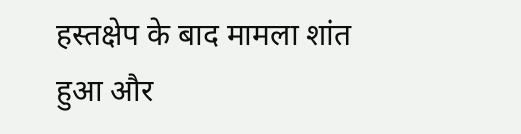हस्तक्षेप के बाद मामला शांत हुआ और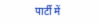पार्टी में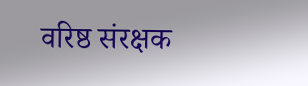वरिष्ठ संरक्षक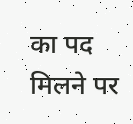का पद मिलने पर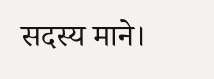सदस्य माने।